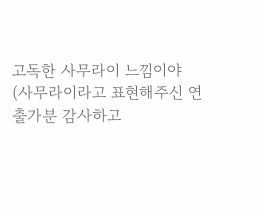고독한 사무라이 느낌이야
(사무라이라고 표현해주신 연출가분 감사하고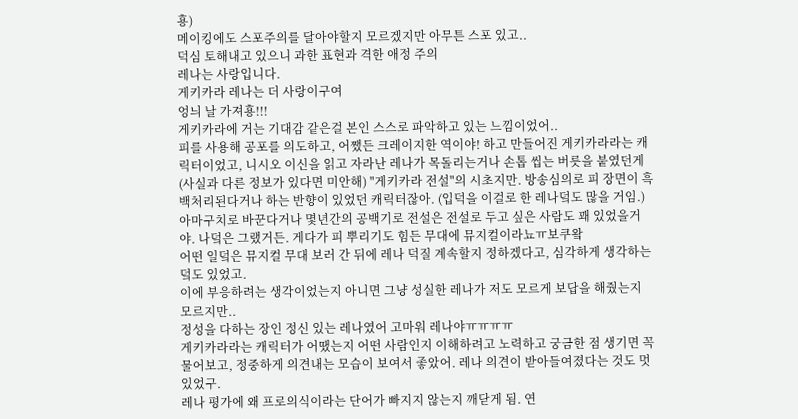횽)
메이킹에도 스포주의를 달아야할지 모르겠지만 아무튼 스포 있고..
덕심 토해내고 있으니 과한 표현과 격한 애정 주의
레나는 사랑입니다.
게키카라 레나는 더 사랑이구여
엉늬 날 가져횽!!!
게키카라에 거는 기대감 같은걸 본인 스스로 파악하고 있는 느낌이었어..
피를 사용해 공포를 의도하고, 어쨌든 크레이지한 역이야! 하고 만들어진 게키카라라는 캐릭터이었고, 니시오 이신을 읽고 자라난 레나가 목돌리는거나 손톱 씹는 버릇을 붙였던게(사실과 다른 정보가 있다면 미안해) "게키카라 전설"의 시초지만. 방송심의로 피 장면이 흑백처리된다거나 하는 반향이 있었던 캐릭터잖아. (입덕을 이걸로 한 레나덬도 많을 거임.)
아마구치로 바꾼다거나 몇년간의 공백기로 전설은 전설로 두고 싶은 사람도 꽤 있었을거야. 나덬은 그랬거든. 게다가 피 뿌리기도 힘든 무대에 뮤지컬이라뇨ㅠ보쿠왘
어떤 일덬은 뮤지컬 무대 보러 간 뒤에 레나 덕질 계속할지 정하겠다고, 심각하게 생각하는 덬도 있었고.
이에 부응하려는 생각이었는지 아니면 그냥 성실한 레나가 저도 모르게 보답을 해줬는지 모르지만..
정성을 다하는 장인 정신 있는 레나였어 고마워 레나야ㅠㅠㅠㅠ
게키카라라는 캐릭터가 어땠는지 어떤 사람인지 이해하려고 노력하고 궁금한 점 생기면 꼭 물어보고, 정중하게 의견내는 모습이 보여서 좋았어. 레나 의견이 받아들여졌다는 것도 멋있었구.
레나 평가에 왜 프로의식이라는 단어가 빠지지 않는지 깨닫게 됨. 연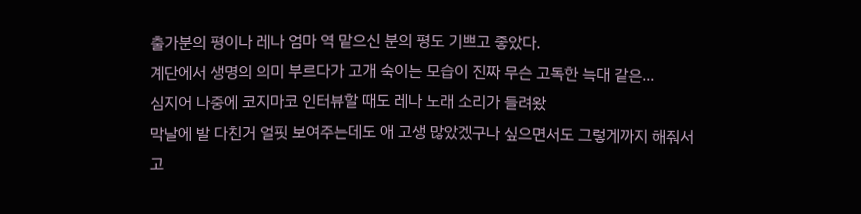출가분의 평이나 레나 엄마 역 맡으신 분의 평도 기쁘고 좋았다.
계단에서 생명의 의미 부르다가 고개 숙이는 모습이 진짜 무슨 고독한 늑대 같은...
심지어 나중에 코지마코 인터뷰할 때도 레나 노래 소리가 들려왔
막날에 발 다친거 얼핏 보여주는데도 애 고생 많았겠구나 싶으면서도 그렇게까지 해줘서 고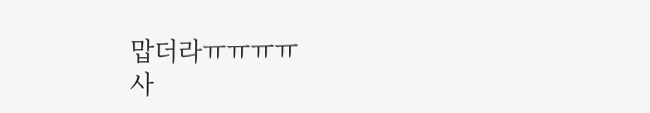맙더라ㅠㅠㅠㅠ
사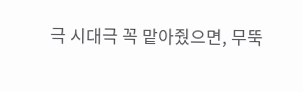극 시대극 꼭 맡아줬으면, 무뚝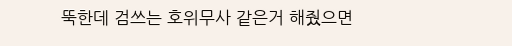뚝한데 검쓰는 호위무사 같은거 해줬으면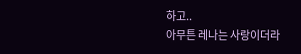하고..
아무튼 레나는 사랑이더라